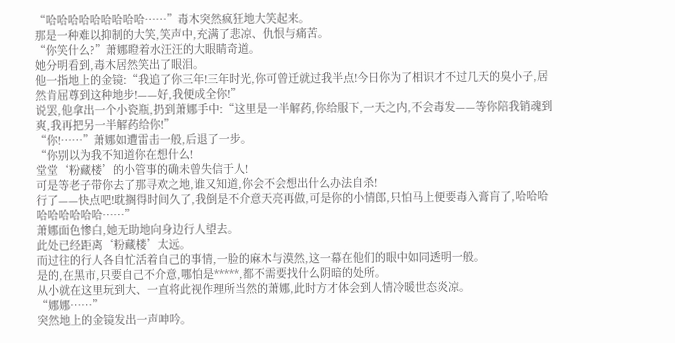“哈哈哈哈哈哈哈哈哈……”毒木突然疯狂地大笑起来。
那是一种难以抑制的大笑,笑声中,充满了悲凉、仇恨与痛苦。
“你笑什么?”萧娜瞪着水汪汪的大眼睛奇道。
她分明看到,毒木居然笑出了眼泪。
他一指地上的金镜:“我追了你三年!三年时光,你可曾迁就过我半点!今日你为了相识才不过几天的臭小子,居然肯屈尊到这种地步!——好,我便成全你!”
说罢,他拿出一个小瓷瓶,扔到萧娜手中:“这里是一半解药,你给服下,一天之内,不会毒发——等你陪我销魂到爽,我再把另一半解药给你!”
“你!……”萧娜如遭雷击一般,后退了一步。
“你别以为我不知道你在想什么!
堂堂‘粉藏楼’的小管事的确未曾失信于人!
可是等老子带你去了那寻欢之地,谁又知道,你会不会想出什么办法自杀!
行了——快点吧!耽搁得时间久了,我倒是不介意天亮再做,可是你的小情郎,只怕马上便要毒入膏肓了,哈哈哈哈哈哈哈哈哈……”
萧娜面色惨白,她无助地向身边行人望去。
此处已经距离‘粉藏楼’太远。
而过往的行人各自忙活着自己的事情,一脸的麻木与漠然,这一幕在他们的眼中如同透明一般。
是的,在黑市,只要自己不介意,哪怕是*****,都不需要找什么阴暗的处所。
从小就在这里玩到大、一直将此视作理所当然的萧娜,此时方才体会到人情冷暖世态炎凉。
“娜娜……”
突然地上的金镜发出一声呻吟。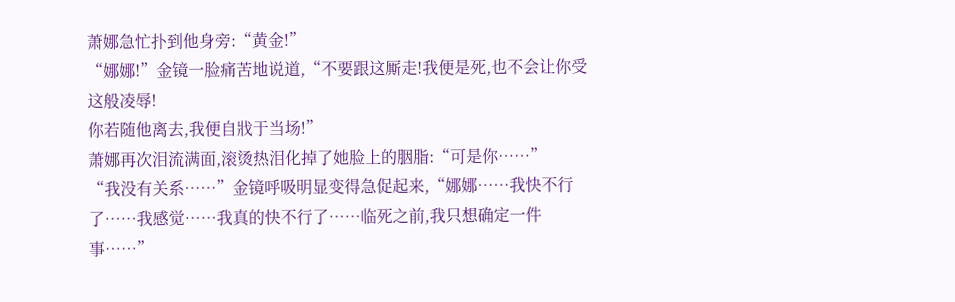萧娜急忙扑到他身旁:“黄金!”
“娜娜!”金镜一脸痛苦地说道,“不要跟这厮走!我便是死,也不会让你受这般凌辱!
你若随他离去,我便自戕于当场!”
萧娜再次泪流满面,滚烫热泪化掉了她脸上的胭脂:“可是你……”
“我没有关系……”金镜呼吸明显变得急促起来,“娜娜……我快不行了……我感觉……我真的快不行了……临死之前,我只想确定一件事……”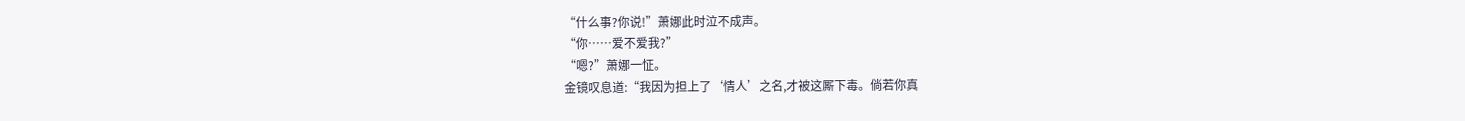“什么事?你说!”萧娜此时泣不成声。
“你……爱不爱我?”
“嗯?”萧娜一怔。
金镜叹息道:“我因为担上了‘情人’之名,才被这厮下毒。倘若你真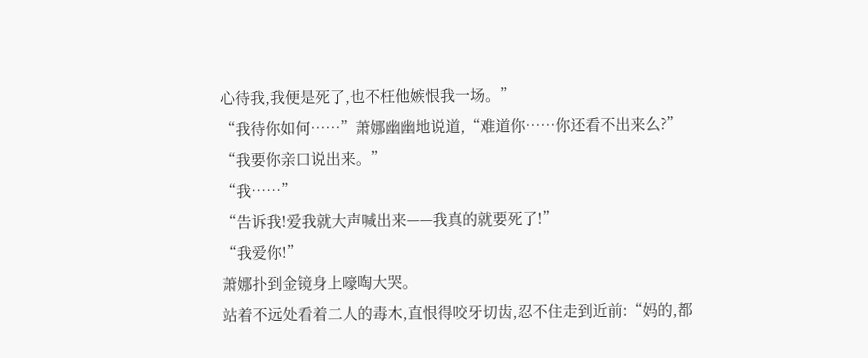心待我,我便是死了,也不枉他嫉恨我一场。”
“我待你如何……”萧娜幽幽地说道,“难道你……你还看不出来么?”
“我要你亲口说出来。”
“我……”
“告诉我!爱我就大声喊出来——我真的就要死了!”
“我爱你!”
萧娜扑到金镜身上嚎啕大哭。
站着不远处看着二人的毒木,直恨得咬牙切齿,忍不住走到近前:“妈的,都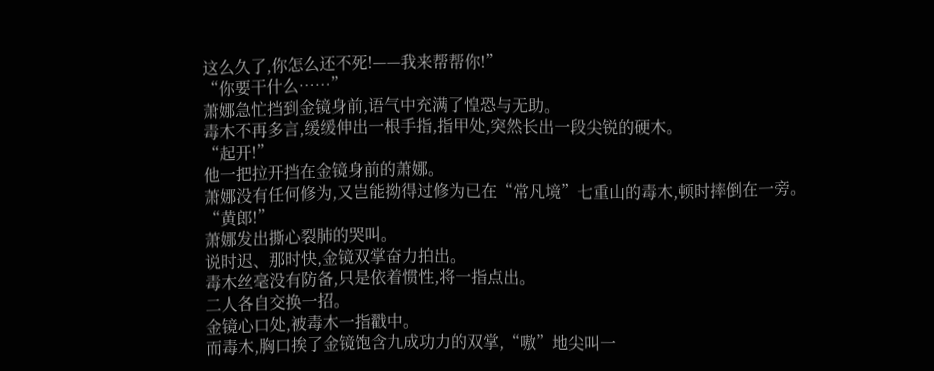这么久了,你怎么还不死!——我来帮帮你!”
“你要干什么……”
萧娜急忙挡到金镜身前,语气中充满了惶恐与无助。
毒木不再多言,缓缓伸出一根手指,指甲处,突然长出一段尖锐的硬木。
“起开!”
他一把拉开挡在金镜身前的萧娜。
萧娜没有任何修为,又岂能拗得过修为已在“常凡境”七重山的毒木,顿时摔倒在一旁。
“黄郎!”
萧娜发出撕心裂肺的哭叫。
说时迟、那时快,金镜双掌奋力拍出。
毒木丝毫没有防备,只是依着惯性,将一指点出。
二人各自交换一招。
金镜心口处,被毒木一指戳中。
而毒木,胸口挨了金镜饱含九成功力的双掌,“嗷”地尖叫一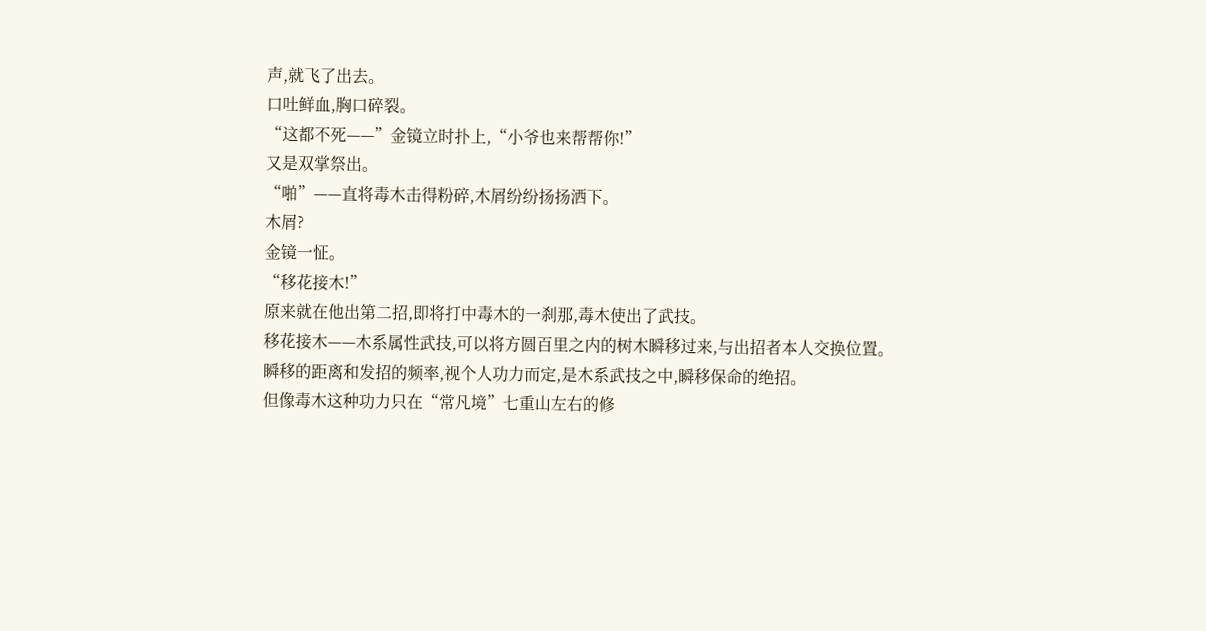声,就飞了出去。
口吐鲜血,胸口碎裂。
“这都不死——”金镜立时扑上,“小爷也来帮帮你!”
又是双掌祭出。
“啪”——直将毒木击得粉碎,木屑纷纷扬扬洒下。
木屑?
金镜一怔。
“移花接木!”
原来就在他出第二招,即将打中毒木的一刹那,毒木使出了武技。
移花接木——木系属性武技,可以将方圆百里之内的树木瞬移过来,与出招者本人交换位置。
瞬移的距离和发招的频率,视个人功力而定,是木系武技之中,瞬移保命的绝招。
但像毒木这种功力只在“常凡境”七重山左右的修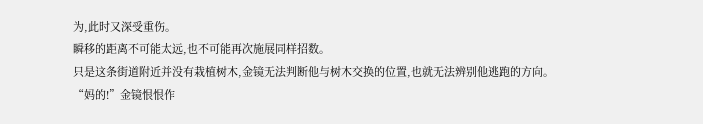为,此时又深受重伤。
瞬移的距离不可能太远,也不可能再次施展同样招数。
只是这条街道附近并没有栽植树木,金镜无法判断他与树木交换的位置,也就无法辨别他逃跑的方向。
“妈的!”金镜恨恨作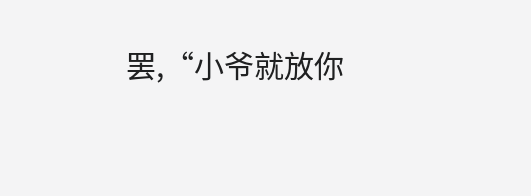罢,“小爷就放你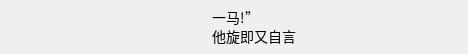一马!”
他旋即又自言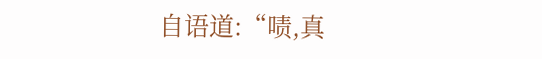自语道:“啧,真